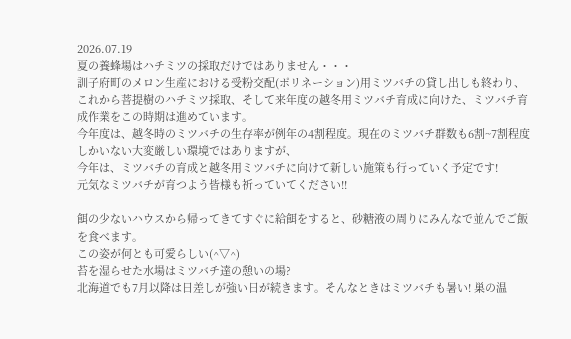2026.07.19
夏の養蜂場はハチミツの採取だけではありません・・・
訓子府町のメロン生産における受粉交配(ポリネーション)用ミツバチの貸し出しも終わり、
これから菩提樹のハチミツ採取、そして来年度の越冬用ミツバチ育成に向けた、ミツバチ育成作業をこの時期は進めています。
今年度は、越冬時のミツバチの生存率が例年の4割程度。現在のミツバチ群数も6割~7割程度しかいない大変厳しい環境ではありますが、
今年は、ミツバチの育成と越冬用ミツバチに向けて新しい施策も行っていく予定です!
元気なミツバチが育つよう皆様も祈っていてください!!

餌の少ないハウスから帰ってきてすぐに給餌をすると、砂糖液の周りにみんなで並んでご飯を食べます。
この姿が何とも可愛らしい(^▽^)
苔を湿らせた水場はミツバチ達の憩いの場?
北海道でも7月以降は日差しが強い日が続きます。そんなときはミツバチも暑い! 巣の温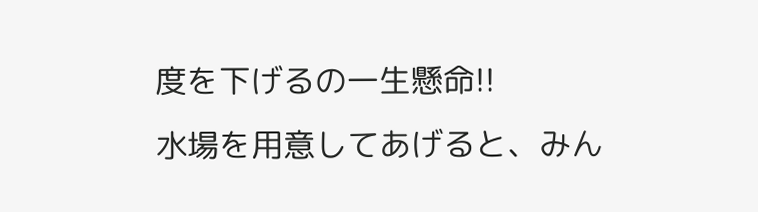度を下げるの一生懸命!!
水場を用意してあげると、みん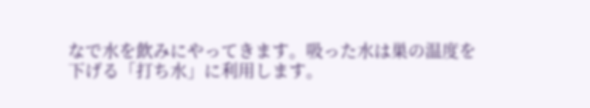なで水を飲みにやってきます。吸った水は巣の温度を下げる「打ち水」に利用します。